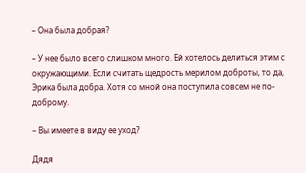– Она была добрая?

– У нее было всего слишком много. Ей хотелось делиться этим с окружающими. Если считать щедрость мерилом доброты, то да, Эрика была добра. Хотя со мной она поступила совсем не по-доброму.

– Вы имеете в виду ее уход?

Дядя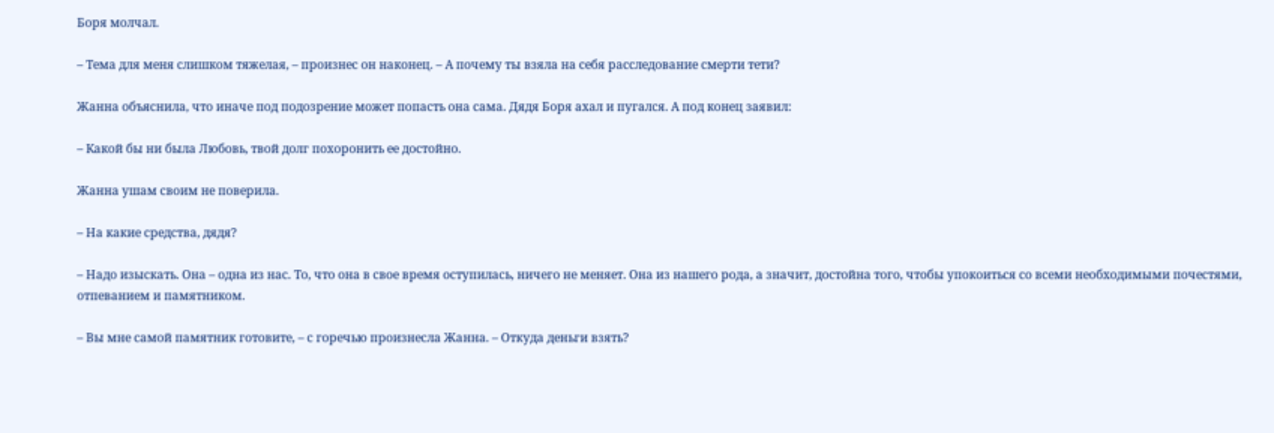Боря молчал.

– Тема для меня слишком тяжелая, – произнес он наконец. – А почему ты взяла на себя расследование смерти тети?

Жанна объяснила, что иначе под подозрение может попасть она сама. Дядя Боря ахал и пугался. А под конец заявил:

– Какой бы ни была Любовь, твой долг похоронить ее достойно.

Жанна ушам своим не поверила.

– На какие средства, дядя?

– Надо изыскать. Она – одна из нас. То, что она в свое время оступилась, ничего не меняет. Она из нашего рода, а значит, достойна того, чтобы упокоиться со всеми необходимыми почестями, отпеванием и памятником.

– Вы мне самой памятник готовите, – с горечью произнесла Жанна. – Откуда деньги взять?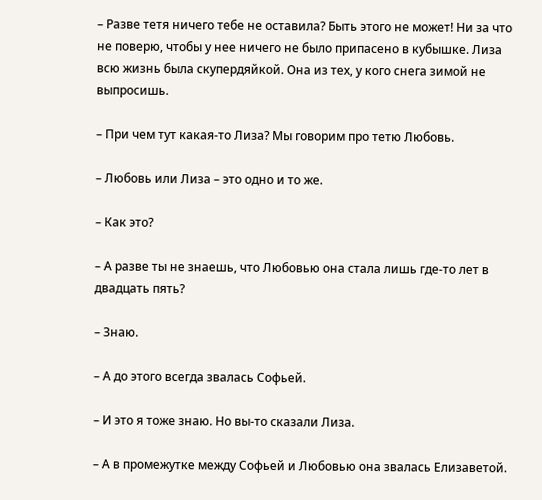– Разве тетя ничего тебе не оставила? Быть этого не может! Ни за что не поверю, чтобы у нее ничего не было припасено в кубышке. Лиза всю жизнь была скупердяйкой. Она из тех, у кого снега зимой не выпросишь.

– При чем тут какая-то Лиза? Мы говорим про тетю Любовь.

– Любовь или Лиза – это одно и то же.

– Как это?

– А разве ты не знаешь, что Любовью она стала лишь где-то лет в двадцать пять?

– Знаю.

– А до этого всегда звалась Софьей.

– И это я тоже знаю. Но вы-то сказали Лиза.

– А в промежутке между Софьей и Любовью она звалась Елизаветой.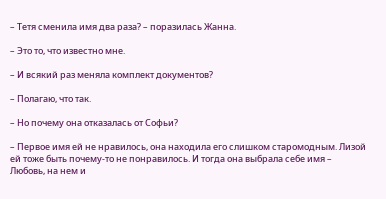– Тетя сменила имя два раза? – поразилась Жанна.

– Это то, что известно мне.

– И всякий раз меняла комплект документов?

– Полагаю, что так.

– Но почему она отказалась от Софьи?

– Первое имя ей не нравилось, она находила его слишком старомодным. Лизой ей тоже быть почему-то не понравилось. И тогда она выбрала себе имя – Любовь, на нем и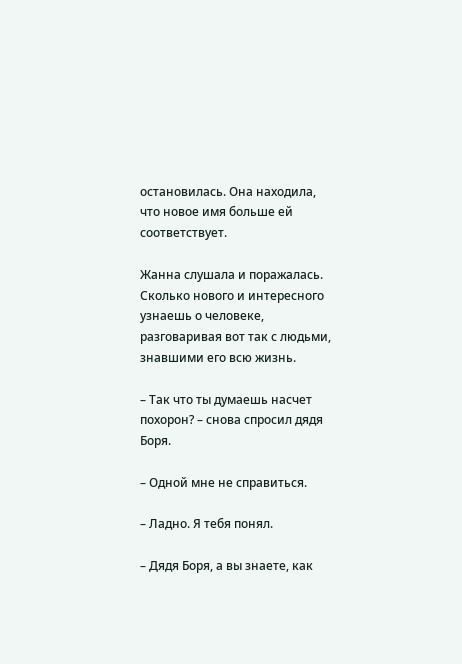остановилась. Она находила, что новое имя больше ей соответствует.

Жанна слушала и поражалась. Сколько нового и интересного узнаешь о человеке, разговаривая вот так с людьми, знавшими его всю жизнь.

– Так что ты думаешь насчет похорон? – снова спросил дядя Боря.

– Одной мне не справиться.

– Ладно. Я тебя понял.

– Дядя Боря, а вы знаете, как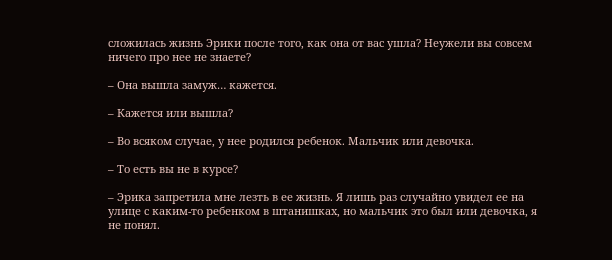сложилась жизнь Эрики после того, как она от вас ушла? Неужели вы совсем ничего про нее не знаете?

– Она вышла замуж… кажется.

– Кажется или вышла?

– Во всяком случае, у нее родился ребенок. Мальчик или девочка.

– То есть вы не в курсе?

– Эрика запретила мне лезть в ее жизнь. Я лишь раз случайно увидел ее на улице с каким-то ребенком в штанишках, но мальчик это был или девочка, я не понял.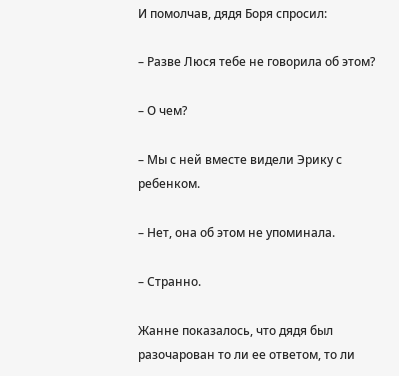И помолчав, дядя Боря спросил:

– Разве Люся тебе не говорила об этом?

– О чем?

– Мы с ней вместе видели Эрику с ребенком.

– Нет, она об этом не упоминала.

– Странно.

Жанне показалось, что дядя был разочарован то ли ее ответом, то ли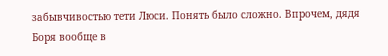забывчивостью тети Люси. Понять было сложно. Впрочем, дядя Боря вообще в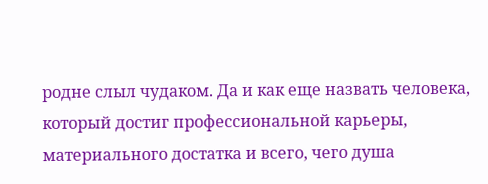родне слыл чудаком. Да и как еще назвать человека, который достиг профессиональной карьеры, материального достатка и всего, чего душа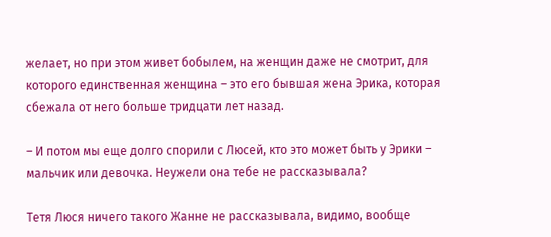желает, но при этом живет бобылем, на женщин даже не смотрит, для которого единственная женщина – это его бывшая жена Эрика, которая сбежала от него больше тридцати лет назад.

– И потом мы еще долго спорили с Люсей, кто это может быть у Эрики – мальчик или девочка. Неужели она тебе не рассказывала?

Тетя Люся ничего такого Жанне не рассказывала, видимо, вообще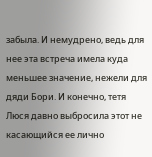забыла. И немудрено, ведь для нее эта встреча имела куда меньшее значение, нежели для дяди Бори. И конечно, тетя Люся давно выбросила этот не касающийся ее лично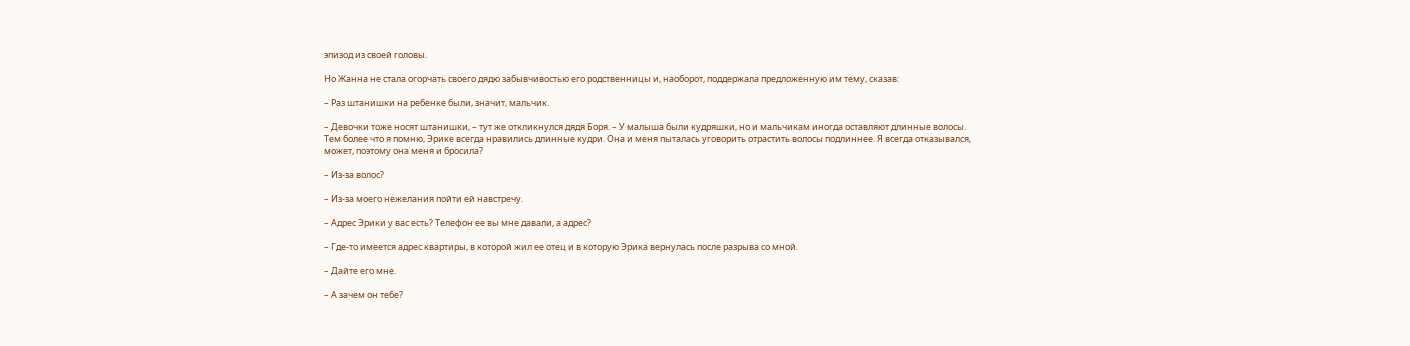эпизод из своей головы.

Но Жанна не стала огорчать своего дядю забывчивостью его родственницы и, наоборот, поддержала предложенную им тему, сказав:

– Раз штанишки на ребенке были, значит, мальчик.

– Девочки тоже носят штанишки, – тут же откликнулся дядя Боря. – У малыша были кудряшки, но и мальчикам иногда оставляют длинные волосы. Тем более что я помню, Эрике всегда нравились длинные кудри. Она и меня пыталась уговорить отрастить волосы подлиннее. Я всегда отказывался, может, поэтому она меня и бросила?

– Из-за волос?

– Из-за моего нежелания пойти ей навстречу.

– Адрес Эрики у вас есть? Телефон ее вы мне давали, а адрес?

– Где-то имеется адрес квартиры, в которой жил ее отец и в которую Эрика вернулась после разрыва со мной.

– Дайте его мне.

– А зачем он тебе?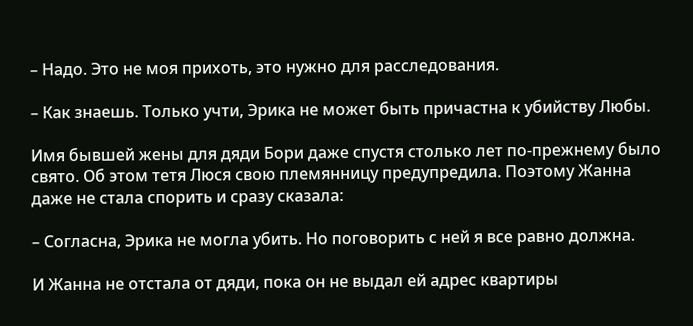– Надо. Это не моя прихоть, это нужно для расследования.

– Как знаешь. Только учти, Эрика не может быть причастна к убийству Любы.

Имя бывшей жены для дяди Бори даже спустя столько лет по-прежнему было свято. Об этом тетя Люся свою племянницу предупредила. Поэтому Жанна даже не стала спорить и сразу сказала:

– Согласна, Эрика не могла убить. Но поговорить с ней я все равно должна.

И Жанна не отстала от дяди, пока он не выдал ей адрес квартиры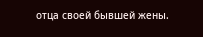отца своей бывшей жены.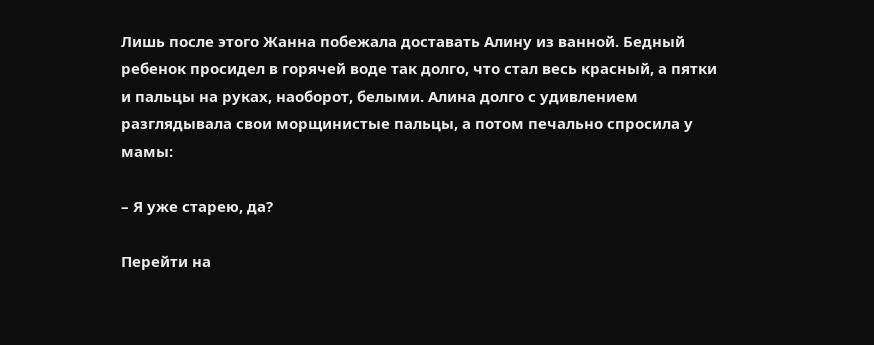Лишь после этого Жанна побежала доставать Алину из ванной. Бедный ребенок просидел в горячей воде так долго, что стал весь красный, а пятки и пальцы на руках, наоборот, белыми. Алина долго с удивлением разглядывала свои морщинистые пальцы, а потом печально спросила у мамы:

– Я уже старею, да?

Перейти на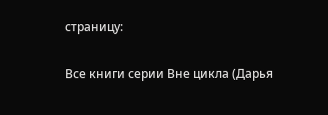страницу:

Все книги серии Вне цикла (Дарья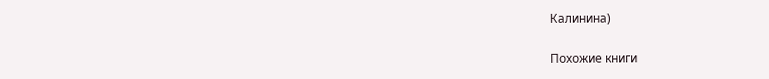Калинина)

Похожие книги